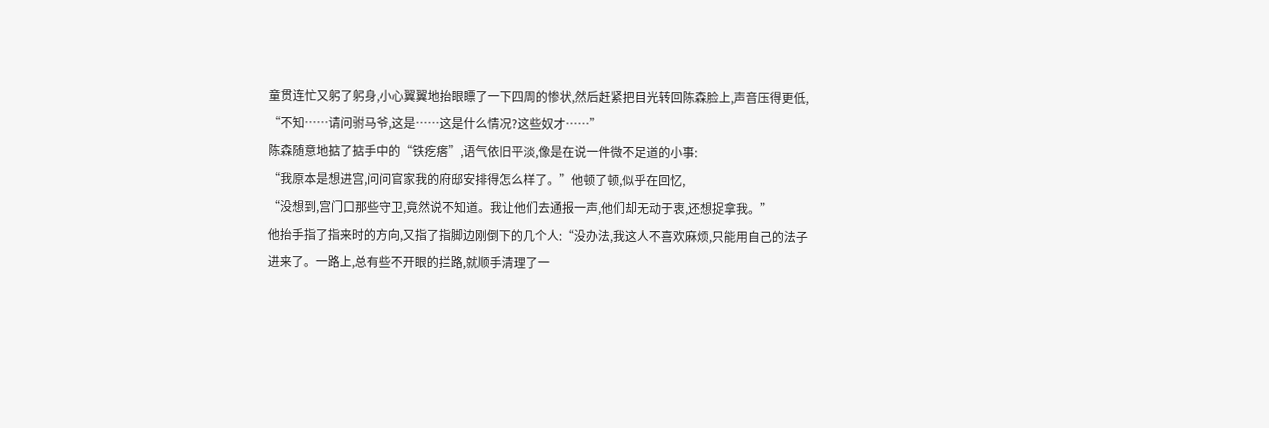童贯连忙又躬了躬身,小心翼翼地抬眼瞟了一下四周的惨状,然后赶紧把目光转回陈森脸上,声音压得更低,
“不知……请问驸马爷,这是……这是什么情况?这些奴才……”
陈森随意地掂了掂手中的“铁疙瘩”,语气依旧平淡,像是在说一件微不足道的小事:
“我原本是想进宫,问问官家我的府邸安排得怎么样了。”他顿了顿,似乎在回忆,
“没想到,宫门口那些守卫,竟然说不知道。我让他们去通报一声,他们却无动于衷,还想捉拿我。”
他抬手指了指来时的方向,又指了指脚边刚倒下的几个人:“没办法,我这人不喜欢麻烦,只能用自己的法子进来了。一路上,总有些不开眼的拦路,就顺手清理了一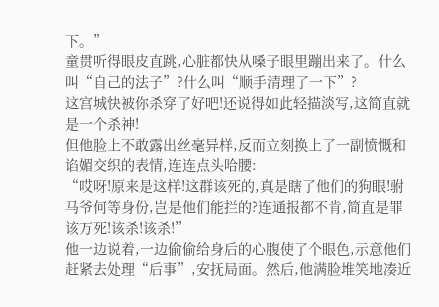下。”
童贯听得眼皮直跳,心脏都快从嗓子眼里蹦出来了。什么叫“自己的法子”?什么叫“顺手清理了一下”?
这宫城快被你杀穿了好吧!还说得如此轻描淡写,这简直就是一个杀神!
但他脸上不敢露出丝毫异样,反而立刻换上了一副愤慨和谄媚交织的表情,连连点头哈腰:
“哎呀!原来是这样!这群该死的,真是瞎了他们的狗眼!驸马爷何等身份,岂是他们能拦的?连通报都不肯,简直是罪该万死!该杀!该杀!”
他一边说着,一边偷偷给身后的心腹使了个眼色,示意他们赶紧去处理“后事”,安抚局面。然后,他满脸堆笑地凑近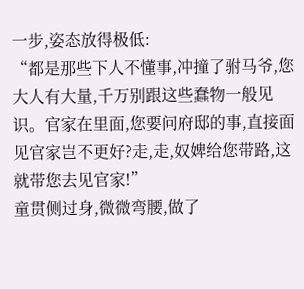一步,姿态放得极低:
“都是那些下人不懂事,冲撞了驸马爷,您大人有大量,千万别跟这些蠢物一般见识。官家在里面,您要问府邸的事,直接面见官家岂不更好?走,走,奴婢给您带路,这就带您去见官家!”
童贯侧过身,微微弯腰,做了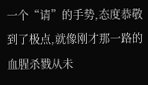一个“请”的手势,态度恭敬到了极点,就像刚才那一路的血腥杀戮从未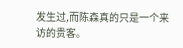发生过,而陈森真的只是一个来访的贵客。